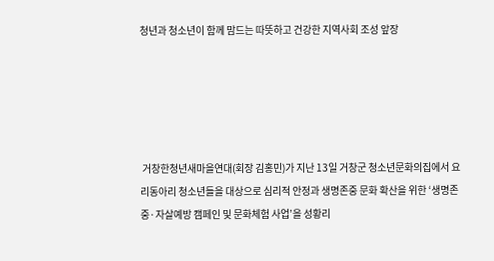청년과 청소년이 함께 맘드는 따뜻하고 건강한 지역사회 조성 앞장





 거창한청년새마을연대(회장 김홍민)가 지난 13일 거창군 청소년문화의집에서 요리동아리 청소년들을 대상으로 심리적 안정과 생명존중 문화 확산을 위한 ‘생명존중·자살예방 캠페인 및 문화체험 사업’을 성황리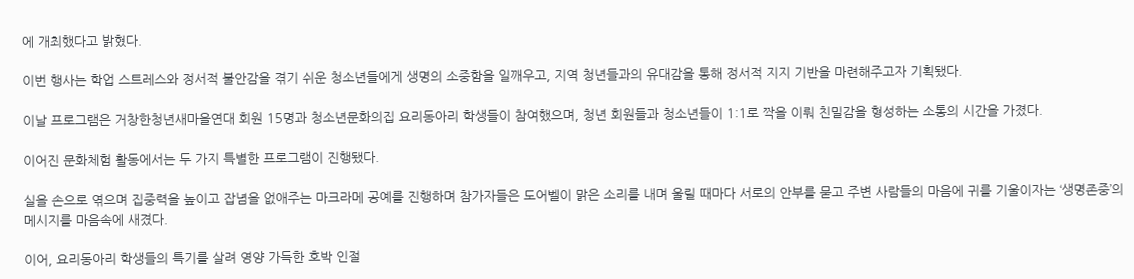에 개최했다고 밝혔다.

이번 행사는 학업 스트레스와 정서적 불안감을 겪기 쉬운 청소년들에게 생명의 소중함을 일깨우고, 지역 청년들과의 유대감을 통해 정서적 지지 기반을 마련해주고자 기획됐다.

이날 프로그램은 거창한청년새마을연대 회원 15명과 청소년문화의집 요리동아리 학생들이 참여했으며, 청년 회원들과 청소년들이 1:1로 짝을 이뤄 친밀감을 형성하는 소통의 시간을 가졌다.

이어진 문화체험 활동에서는 두 가지 특별한 프로그램이 진행됐다.

실을 손으로 엮으며 집중력을 높이고 잡념을 없애주는 마크라메 공예를 진행하며 참가자들은 도어벨이 맑은 소리를 내며 울릴 때마다 서로의 안부를 묻고 주변 사람들의 마음에 귀를 기울이자는 ‘생명존중’의 메시지를 마음속에 새겼다.

이어, 요리동아리 학생들의 특기를 살려 영양 가득한 호박 인절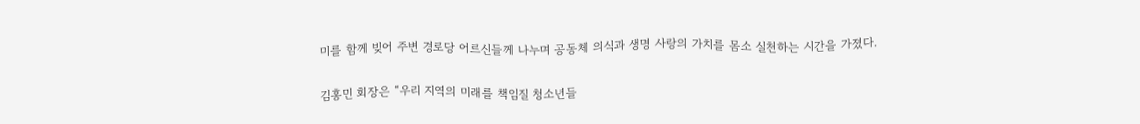미를 함께 빚어 주변 경로당 어르신들께 나누며 공동체 의식과 생명 사랑의 가치를 몸소 실천하는 시간을 가졌다.

김홍민 회장은 “우리 지역의 미래를 책임질 청소년들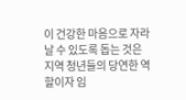이 건강한 마음으로 자라날 수 있도록 돕는 것은 지역 청년들의 당연한 역할이자 임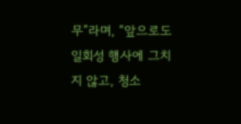무”라며, “앞으로도 일회성 행사에 그치지 않고, 청소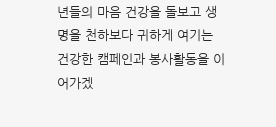년들의 마음 건강을 돌보고 생명을 천하보다 귀하게 여기는 건강한 캠페인과 봉사활동을 이어가겠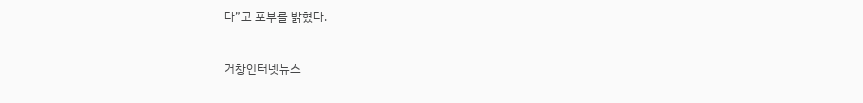다”고 포부를 밝혔다.



거창인터넷뉴스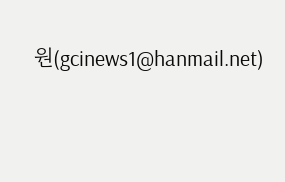원(gcinews1@hanmail.net)